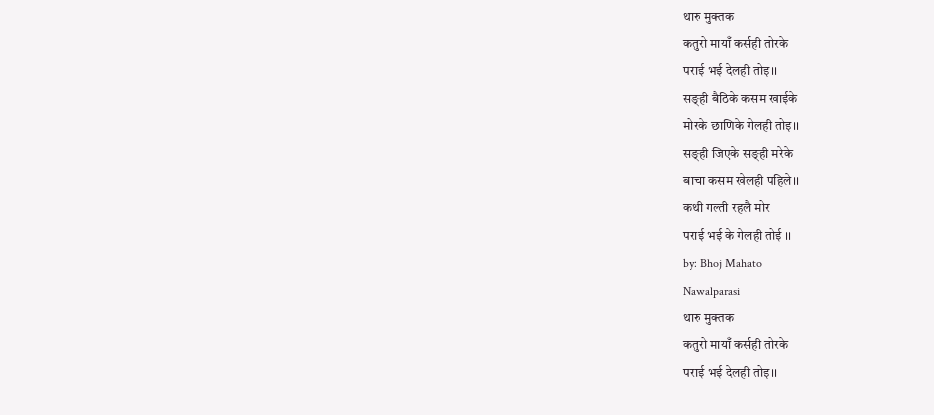थारु मुक्तक
कतुरो मायाँ कर्सही तोरके
पराई भई देलही तोइ।।
सङ्ही बैठिके कसम खाईके
मोरके छाणिके गेलही तोइ।।
सङ्ही जिएके सङ्ही मरेके
बाचा कसम खेलही पहिले।।
कथी गल्ती रहलै मोर
पराई भई के गेलही तोई ।।
by: Bhoj Mahato
Nawalparasi
थारु मुक्तक
कतुरो मायाँ कर्सही तोरके
पराई भई देलही तोइ।।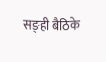सङ्ही बैठिके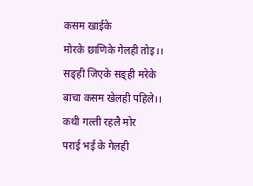कसम खाईके
मोरके छाणिके गेलही तोइ।।
सङ्ही जिएके सङ्ही मरेके
बाचा कसम खेलही पहिले।।
कथी गल्ती रहलै मोर
पराई भई के गेलही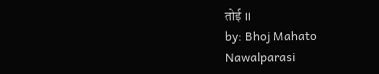तोई ।।
by: Bhoj Mahato
Nawalparasi